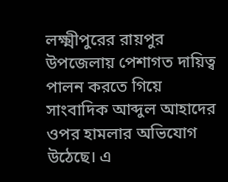লক্ষ্মীপুরের রায়পুর উপজেলায় পেশাগত দায়িত্ব পালন করতে গিয়ে সাংবাদিক আব্দুল আহাদের ওপর হামলার অভিযোগ উঠেছে। এ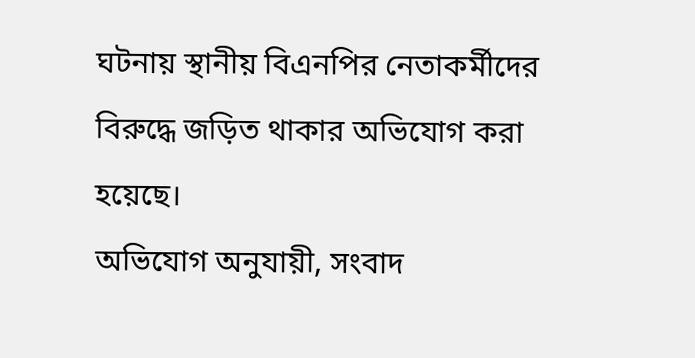ঘটনায় স্থানীয় বিএনপির নেতাকর্মীদের বিরুদ্ধে জড়িত থাকার অভিযোগ করা হয়েছে।
অভিযোগ অনুযায়ী, সংবাদ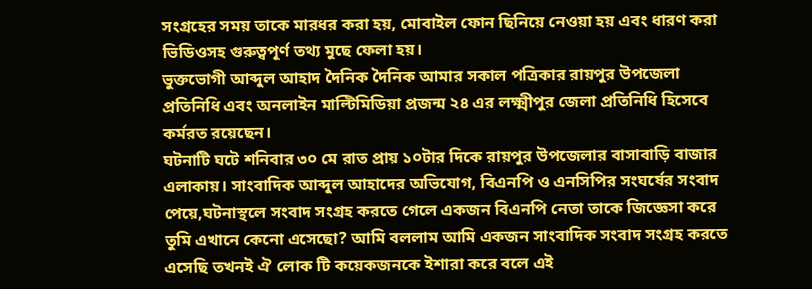সংগ্রহের সময় তাকে মারধর করা হয়, মোবাইল ফোন ছিনিয়ে নেওয়া হয় এবং ধারণ করা ভিডিওসহ গুরুত্বপূর্ণ তথ্য মুছে ফেলা হয়।
ভুক্তভোগী আব্দুল আহাদ দৈনিক দৈনিক আমার সকাল পত্রিকার রায়পুর উপজেলা প্রতিনিধি এবং অনলাইন মাল্টিমিডিয়া প্রজন্ম ২৪ এর লক্ষ্মীপুর জেলা প্রতিনিধি হিসেবে কর্মরত রয়েছেন।
ঘটনাটি ঘটে শনিবার ৩০ মে রাত প্রায় ১০টার দিকে রায়পুর উপজেলার বাসাবাড়ি বাজার এলাকায়। সাংবাদিক আব্দুল আহাদের অভিযোগ, বিএনপি ও এনসিপির সংঘর্ষের সংবাদ পেয়ে,ঘটনাস্থলে সংবাদ সংগ্রহ করতে গেলে একজন বিএনপি নেতা তাকে জিজ্ঞেসা করে তুমি এখানে কেনো এসেছো? আমি বললাম আমি একজন সাংবাদিক সংবাদ সংগ্রহ করতে এসেছি তখনই ঐ লোক টি কয়েকজনকে ইশারা করে বলে এই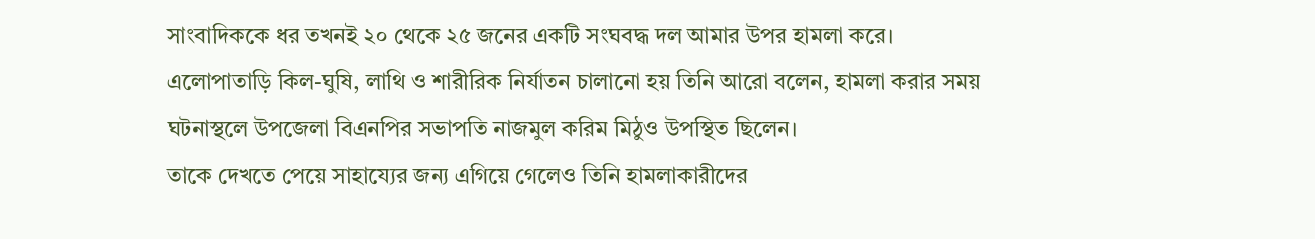সাংবাদিককে ধর তখনই ২০ থেকে ২৫ জনের একটি সংঘবদ্ধ দল আমার উপর হামলা করে। এলোপাতাড়ি কিল-ঘুষি, লাথি ও শারীরিক নির্যাতন চালানো হয় তিনি আরো বলেন, হামলা করার সময় ঘটনাস্থলে উপজেলা বিএনপির সভাপতি নাজমুল করিম মিঠুও উপস্থিত ছিলেন।
তাকে দেখতে পেয়ে সাহায্যের জন্য এগিয়ে গেলেও তিনি হামলাকারীদের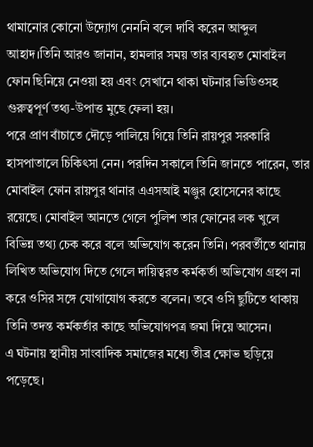থামানোর কোনো উদ্যোগ নেননি বলে দাবি করেন আব্দুল আহাদ।তিনি আরও জানান, হামলার সময় তার ব্যবহৃত মোবাইল ফোন ছিনিয়ে নেওয়া হয় এবং সেখানে থাকা ঘটনার ভিডিওসহ গুরুত্বপূর্ণ তথ্য-উপাত্ত মুছে ফেলা হয়।
পরে প্রাণ বাঁচাতে দৌড়ে পালিয়ে গিয়ে তিনি রায়পুর সরকারি হাসপাতালে চিকিৎসা নেন। পরদিন সকালে তিনি জানতে পারেন, তার মোবাইল ফোন রায়পুর থানার এএসআই মঞ্জুর হোসেনের কাছে রয়েছে। মোবাইল আনতে গেলে পুলিশ তার ফোনের লক খুলে বিভিন্ন তথ্য চেক করে বলে অভিযোগ করেন তিনি। পরবর্তীতে থানায় লিখিত অভিযোগ দিতে গেলে দায়িত্বরত কর্মকর্তা অভিযোগ গ্রহণ না করে ওসির সঙ্গে যোগাযোগ করতে বলেন। তবে ওসি ছুটিতে থাকায় তিনি তদন্ত কর্মকর্তার কাছে অভিযোগপত্র জমা দিয়ে আসেন।
এ ঘটনায় স্থানীয় সাংবাদিক সমাজের মধ্যে তীব্র ক্ষোভ ছড়িয়ে পড়েছে।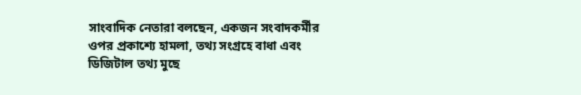সাংবাদিক নেতারা বলছেন, একজন সংবাদকর্মীর ওপর প্রকাশ্যে হামলা, তথ্য সংগ্রহে বাধা এবং ডিজিটাল তথ্য মুছে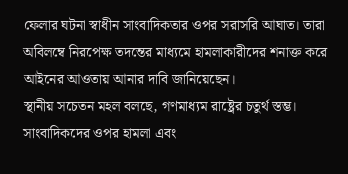ফেলার ঘটনা স্বাধীন সাংবাদিকতার ওপর সরাসরি আঘাত। তারা অবিলম্বে নিরপেক্ষ তদন্তের মাধ্যমে হামলাকারীদের শনাক্ত করে আইনের আওতায় আনার দাবি জানিয়েছেন।
স্থানীয় সচেতন মহল বলছে, গণমাধ্যম রাষ্ট্রের চতুর্থ স্তম্ভ। সাংবাদিকদের ওপর হামলা এবং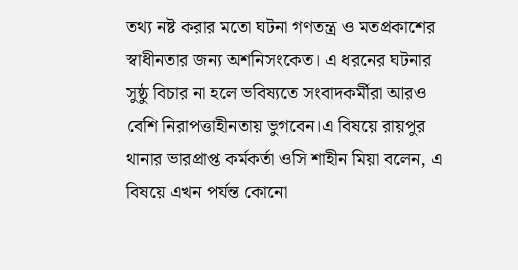তথ্য নষ্ট করার মতো ঘটনা গণতন্ত্র ও মতপ্রকাশের স্বাধীনতার জন্য অশনিসংকেত। এ ধরনের ঘটনার সুষ্ঠু বিচার না হলে ভবিষ্যতে সংবাদকর্মীরা আরও বেশি নিরাপত্তাহীনতায় ভুগবেন।এ বিষয়ে রায়পুর থানার ভারপ্রাপ্ত কর্মকর্তা ওসি শাহীন মিয়া বলেন, এ বিষয়ে এখন পর্যন্ত কোনো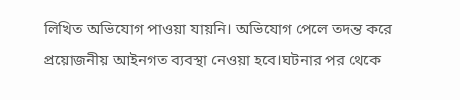লিখিত অভিযোগ পাওয়া যায়নি। অভিযোগ পেলে তদন্ত করে প্রয়োজনীয় আইনগত ব্যবস্থা নেওয়া হবে।ঘটনার পর থেকে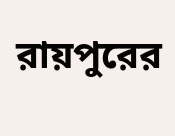রায়পুরের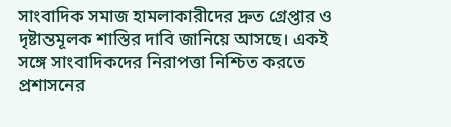সাংবাদিক সমাজ হামলাকারীদের দ্রুত গ্রেপ্তার ও দৃষ্টান্তমূলক শাস্তির দাবি জানিয়ে আসছে। একই সঙ্গে সাংবাদিকদের নিরাপত্তা নিশ্চিত করতে প্রশাসনের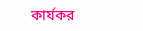কার্যকর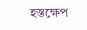হস্তক্ষেপ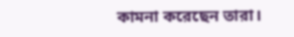কামনা করেছেন তারা।